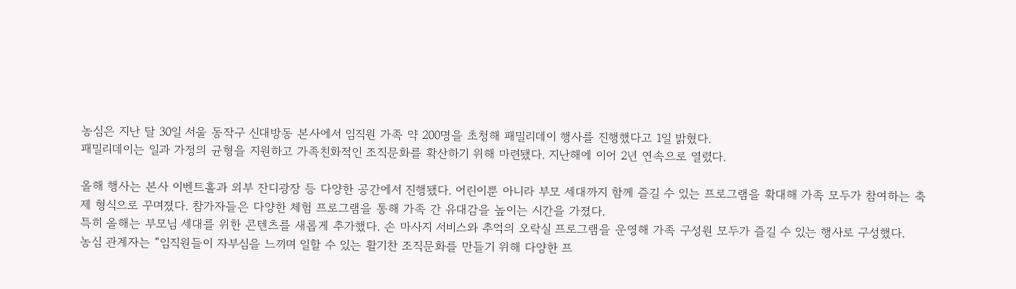농심은 지난 달 30일 서울 동작구 신대방동 본사에서 임직원 가족 약 200명을 초청해 패밀리데이 행사를 진행했다고 1일 밝혔다.
패밀리데이는 일과 가정의 균형을 지원하고 가족친화적인 조직문화를 확산하기 위해 마련됐다. 지난해에 이어 2년 연속으로 열렸다.

올해 행사는 본사 이벤트홀과 외부 잔디광장 등 다양한 공간에서 진행됐다. 어린이뿐 아니라 부모 세대까지 함께 즐길 수 있는 프로그램을 확대해 가족 모두가 참여하는 축제 형식으로 꾸며졌다. 참가자들은 다양한 체험 프로그램을 통해 가족 간 유대감을 높이는 시간을 가졌다.
특히 올해는 부모님 세대를 위한 콘텐츠를 새롭게 추가했다. 손 마사지 서비스와 추억의 오락실 프로그램을 운영해 가족 구성원 모두가 즐길 수 있는 행사로 구성했다.
농심 관계자는 “임직원들이 자부심을 느끼며 일할 수 있는 활기찬 조직문화를 만들기 위해 다양한 프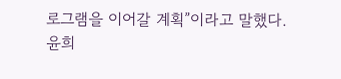로그램을 이어갈 계획”이라고 말했다.
윤희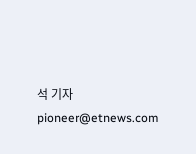석 기자 pioneer@etnews.com